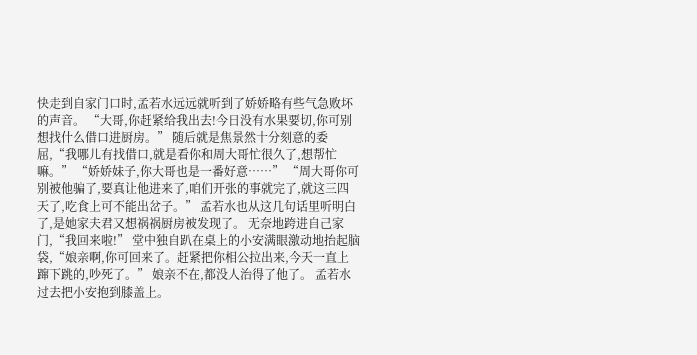快走到自家门口时,孟若水远远就听到了娇娇略有些气急败坏的声音。 “大哥,你赶紧给我出去!今日没有水果要切,你可别想找什么借口进厨房。” 随后就是焦景然十分刻意的委屈,“我哪儿有找借口,就是看你和周大哥忙很久了,想帮忙嘛。” “娇娇妹子,你大哥也是一番好意……” “周大哥你可别被他骗了,要真让他进来了,咱们开张的事就完了,就这三四天了,吃食上可不能出岔子。” 孟若水也从这几句话里听明白了,是她家夫君又想祸祸厨房被发现了。 无奈地跨进自己家门,“我回来啦!” 堂中独自趴在桌上的小安满眼激动地抬起脑袋,“娘亲啊,你可回来了。赶紧把你相公拉出来,今天一直上蹿下跳的,吵死了。” 娘亲不在,都没人治得了他了。 孟若水过去把小安抱到膝盖上。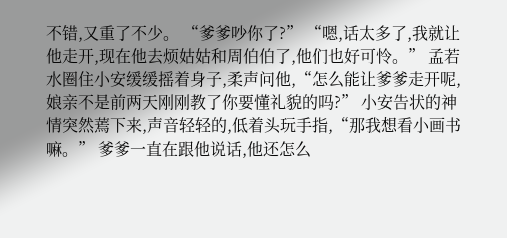不错,又重了不少。 “爹爹吵你了?” “嗯,话太多了,我就让他走开,现在他去烦姑姑和周伯伯了,他们也好可怜。” 孟若水圈住小安缓缓摇着身子,柔声问他,“怎么能让爹爹走开呢,娘亲不是前两天刚刚教了你要懂礼貌的吗?” 小安告状的神情突然蔫下来,声音轻轻的,低着头玩手指,“那我想看小画书嘛。” 爹爹一直在跟他说话,他还怎么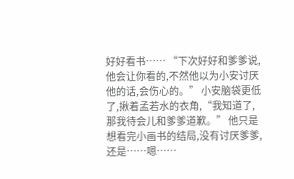好好看书…… “下次好好和爹爹说,他会让你看的,不然他以为小安讨厌他的话,会伤心的。” 小安脑袋更低了,揪着孟若水的衣角,“我知道了,那我待会儿和爹爹道歉。” 他只是想看完小画书的结局,没有讨厌爹爹,还是……嗯……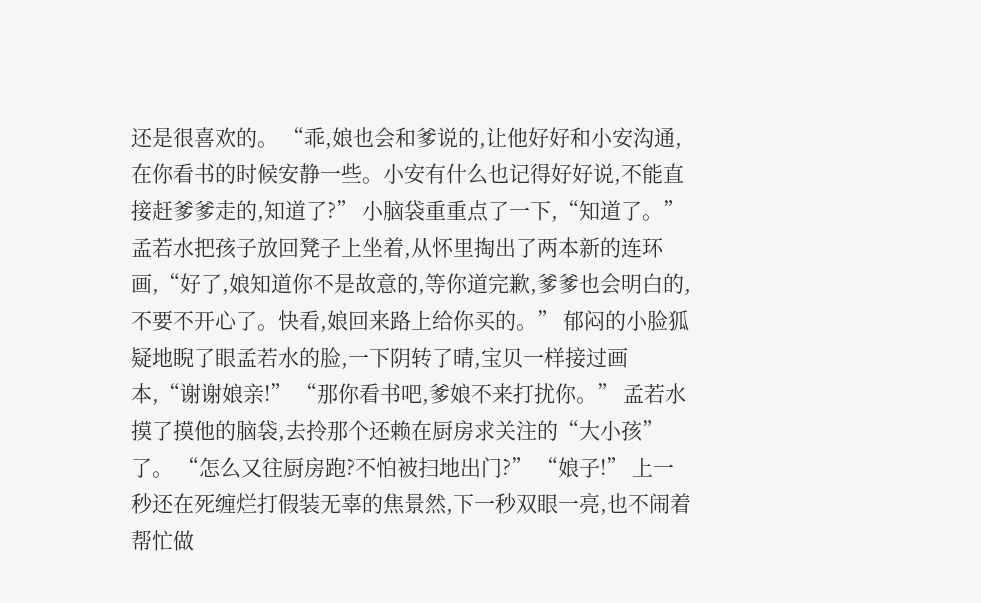还是很喜欢的。 “乖,娘也会和爹说的,让他好好和小安沟通,在你看书的时候安静一些。小安有什么也记得好好说,不能直接赶爹爹走的,知道了?” 小脑袋重重点了一下,“知道了。” 孟若水把孩子放回凳子上坐着,从怀里掏出了两本新的连环画,“好了,娘知道你不是故意的,等你道完歉,爹爹也会明白的,不要不开心了。快看,娘回来路上给你买的。” 郁闷的小脸狐疑地睨了眼孟若水的脸,一下阴转了晴,宝贝一样接过画本,“谢谢娘亲!” “那你看书吧,爹娘不来打扰你。” 孟若水摸了摸他的脑袋,去拎那个还赖在厨房求关注的“大小孩”了。 “怎么又往厨房跑?不怕被扫地出门?” “娘子!” 上一秒还在死缠烂打假装无辜的焦景然,下一秒双眼一亮,也不闹着帮忙做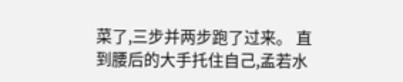菜了,三步并两步跑了过来。 直到腰后的大手托住自己,孟若水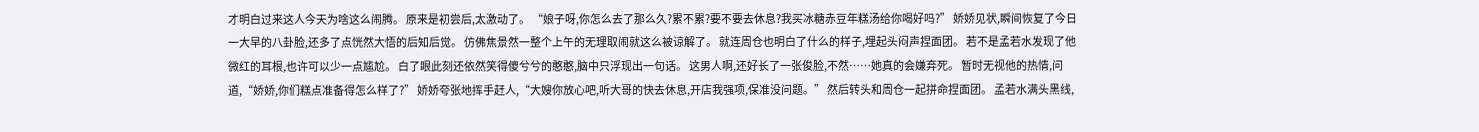才明白过来这人今天为啥这么闹腾。 原来是初尝后,太激动了。 “娘子呀,你怎么去了那么久?累不累?要不要去休息?我买冰糖赤豆年糕汤给你喝好吗?” 娇娇见状,瞬间恢复了今日一大早的八卦脸,还多了点恍然大悟的后知后觉。 仿佛焦景然一整个上午的无理取闹就这么被谅解了。 就连周仓也明白了什么的样子,埋起头闷声捏面团。 若不是孟若水发现了他微红的耳根,也许可以少一点尴尬。 白了眼此刻还依然笑得傻兮兮的憨憨,脑中只浮现出一句话。 这男人啊,还好长了一张俊脸,不然……她真的会嫌弃死。 暂时无视他的热情,问道,“娇娇,你们糕点准备得怎么样了?” 娇娇夸张地挥手赶人,“大嫂你放心吧,听大哥的快去休息,开店我强项,保准没问题。” 然后转头和周仓一起拼命捏面团。 孟若水满头黑线,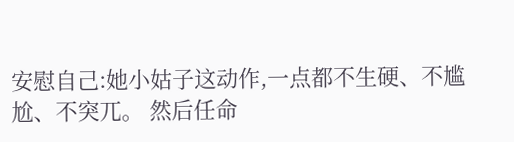安慰自己:她小姑子这动作,一点都不生硬、不尴尬、不突兀。 然后任命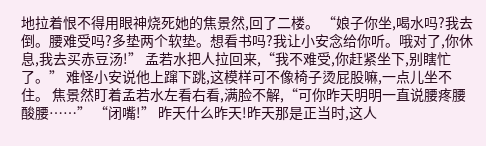地拉着恨不得用眼神烧死她的焦景然,回了二楼。 “娘子你坐,喝水吗?我去倒。腰难受吗?多垫两个软垫。想看书吗?我让小安念给你听。哦对了,你休息,我去买赤豆汤!” 孟若水把人拉回来,“我不难受,你赶紧坐下,别瞎忙了。” 难怪小安说他上蹿下跳,这模样可不像椅子烫屁股嘛,一点儿坐不住。 焦景然盯着孟若水左看右看,满脸不解,“可你昨天明明一直说腰疼腰酸腰……” “闭嘴!” 昨天什么昨天!昨天那是正当时,这人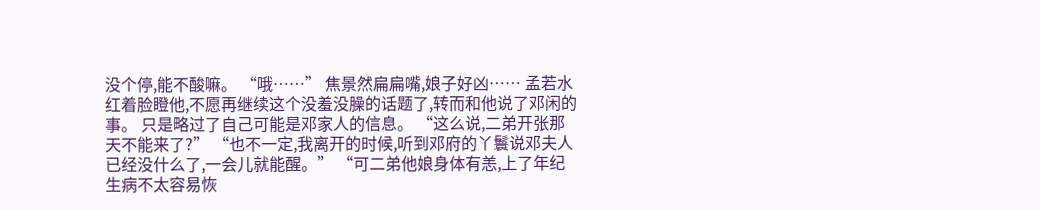没个停,能不酸嘛。 “哦……” 焦景然扁扁嘴,娘子好凶…… 孟若水红着脸瞪他,不愿再继续这个没羞没臊的话题了,转而和他说了邓闲的事。 只是略过了自己可能是邓家人的信息。 “这么说,二弟开张那天不能来了?” “也不一定,我离开的时候,听到邓府的丫鬟说邓夫人已经没什么了,一会儿就能醒。” “可二弟他娘身体有恙,上了年纪生病不太容易恢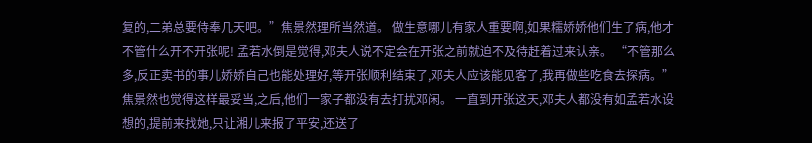复的,二弟总要侍奉几天吧。”焦景然理所当然道。 做生意哪儿有家人重要啊,如果糯娇娇他们生了病,他才不管什么开不开张呢! 孟若水倒是觉得,邓夫人说不定会在开张之前就迫不及待赶着过来认亲。 “不管那么多,反正卖书的事儿娇娇自己也能处理好,等开张顺利结束了,邓夫人应该能见客了,我再做些吃食去探病。” 焦景然也觉得这样最妥当,之后,他们一家子都没有去打扰邓闲。 一直到开张这天,邓夫人都没有如孟若水设想的,提前来找她,只让湘儿来报了平安,还送了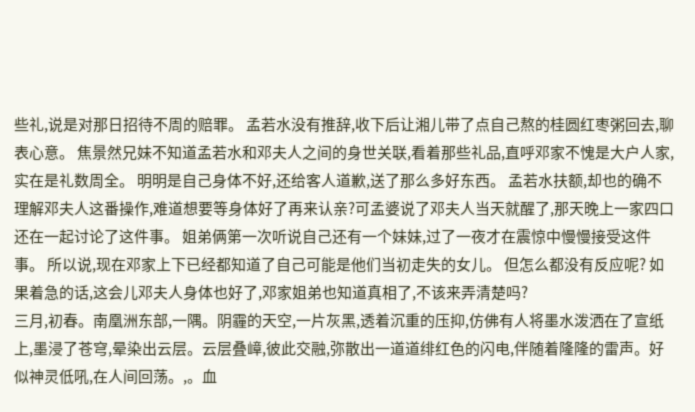些礼,说是对那日招待不周的赔罪。 孟若水没有推辞,收下后让湘儿带了点自己熬的桂圆红枣粥回去,聊表心意。 焦景然兄妹不知道孟若水和邓夫人之间的身世关联,看着那些礼品,直呼邓家不愧是大户人家,实在是礼数周全。 明明是自己身体不好,还给客人道歉,送了那么多好东西。 孟若水扶额,却也的确不理解邓夫人这番操作,难道想要等身体好了再来认亲?可孟婆说了邓夫人当天就醒了,那天晚上一家四口还在一起讨论了这件事。 姐弟俩第一次听说自己还有一个妹妹,过了一夜才在震惊中慢慢接受这件事。 所以说,现在邓家上下已经都知道了自己可能是他们当初走失的女儿。 但怎么都没有反应呢? 如果着急的话,这会儿邓夫人身体也好了,邓家姐弟也知道真相了,不该来弄清楚吗?
三月,初春。南凰洲东部,一隅。阴霾的天空,一片灰黑,透着沉重的压抑,仿佛有人将墨水泼洒在了宣纸上,墨浸了苍穹,晕染出云层。云层叠嶂,彼此交融,弥散出一道道绯红色的闪电,伴随着隆隆的雷声。好似神灵低吼,在人间回荡。,。血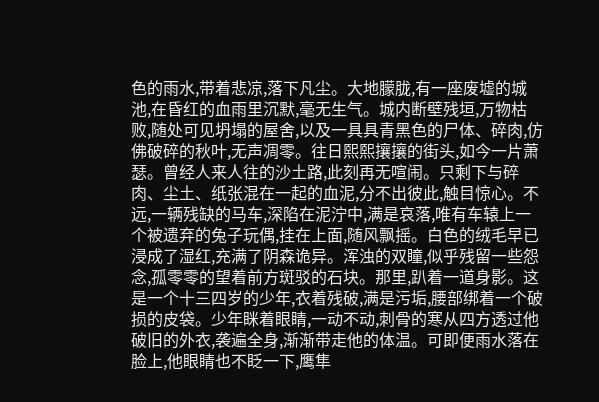色的雨水,带着悲凉,落下凡尘。大地朦胧,有一座废墟的城池,在昏红的血雨里沉默,毫无生气。城内断壁残垣,万物枯败,随处可见坍塌的屋舍,以及一具具青黑色的尸体、碎肉,仿佛破碎的秋叶,无声凋零。往日熙熙攘攘的街头,如今一片萧瑟。曾经人来人往的沙土路,此刻再无喧闹。只剩下与碎肉、尘土、纸张混在一起的血泥,分不出彼此,触目惊心。不远,一辆残缺的马车,深陷在泥泞中,满是哀落,唯有车辕上一个被遗弃的兔子玩偶,挂在上面,随风飘摇。白色的绒毛早已浸成了湿红,充满了阴森诡异。浑浊的双瞳,似乎残留一些怨念,孤零零的望着前方斑驳的石块。那里,趴着一道身影。这是一个十三四岁的少年,衣着残破,满是污垢,腰部绑着一个破损的皮袋。少年眯着眼睛,一动不动,刺骨的寒从四方透过他破旧的外衣,袭遍全身,渐渐带走他的体温。可即便雨水落在脸上,他眼睛也不眨一下,鹰隼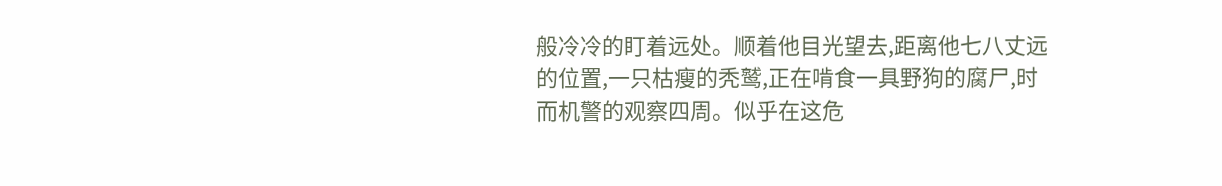般冷冷的盯着远处。顺着他目光望去,距离他七八丈远的位置,一只枯瘦的秃鹫,正在啃食一具野狗的腐尸,时而机警的观察四周。似乎在这危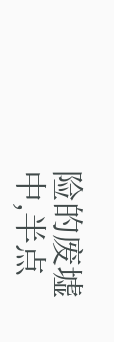险的废墟中,半点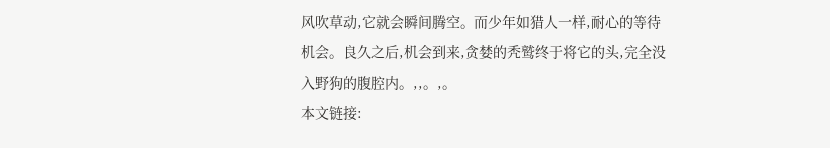风吹草动,它就会瞬间腾空。而少年如猎人一样,耐心的等待机会。良久之后,机会到来,贪婪的秃鹫终于将它的头,完全没入野狗的腹腔内。,,。,。
本文链接: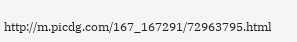http://m.picdg.com/167_167291/72963795.html